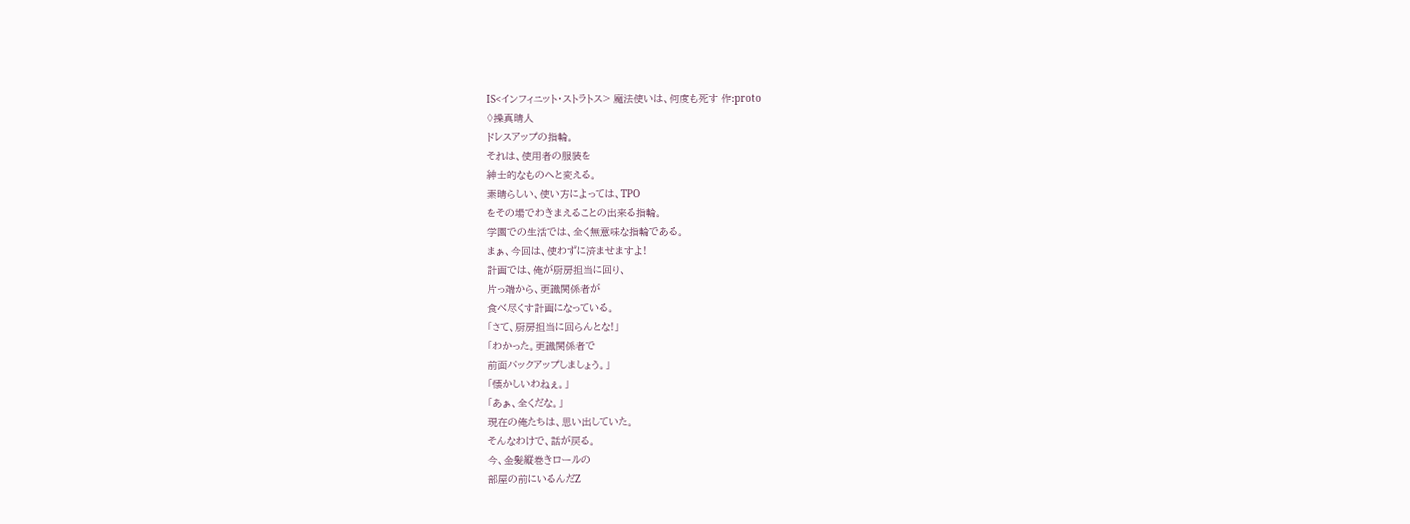IS<インフィニット・ストラトス> 魔法使いは、何度も死す 作:proto
♢操真晴人
ドレスアップの指輪。
それは、使用者の服装を
紳士的なものへと変える。
素晴らしい、使い方によっては、TPO
をその場でわきまえることの出来る指輪。
学園での生活では、全く無意味な指輪である。
まぁ、今回は、使わずに済ませますよ!
計画では、俺が厨房担当に回り、
片っ端から、更識関係者が
食べ尽くす計画になっている。
「さて、厨房担当に回らんとな!」
「わかった。更識関係者で
前面バックアップしましょう。」
「懐かしいわねぇ。」
「あぁ、全くだな。」
現在の俺たちは、思い出していた。
そんなわけで、話が戻る。
今、金髪縦巻きロールの
部屋の前にいるんだZ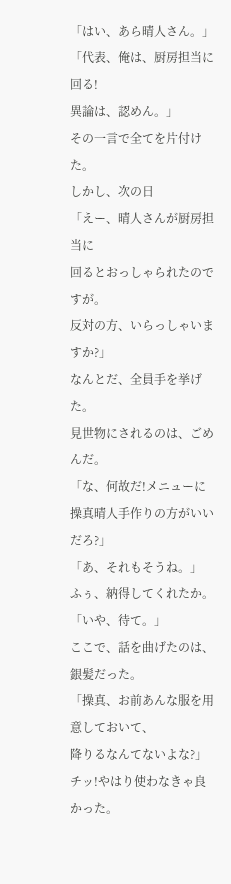「はい、あら晴人さん。」
「代表、俺は、厨房担当に回る!
異論は、認めん。」
その一言で全てを片付けた。
しかし、次の日
「えー、晴人さんが厨房担当に
回るとおっしゃられたのですが。
反対の方、いらっしゃいますか?」
なんとだ、全員手を挙げた。
見世物にされるのは、ごめんだ。
「な、何故だ!メニューに
操真晴人手作りの方がいいだろ?」
「あ、それもそうね。」
ふぅ、納得してくれたか。
「いや、待て。」
ここで、話を曲げたのは、銀髪だった。
「操真、お前あんな服を用意しておいて、
降りるなんてないよな?」
チッ!やはり使わなきゃ良かった。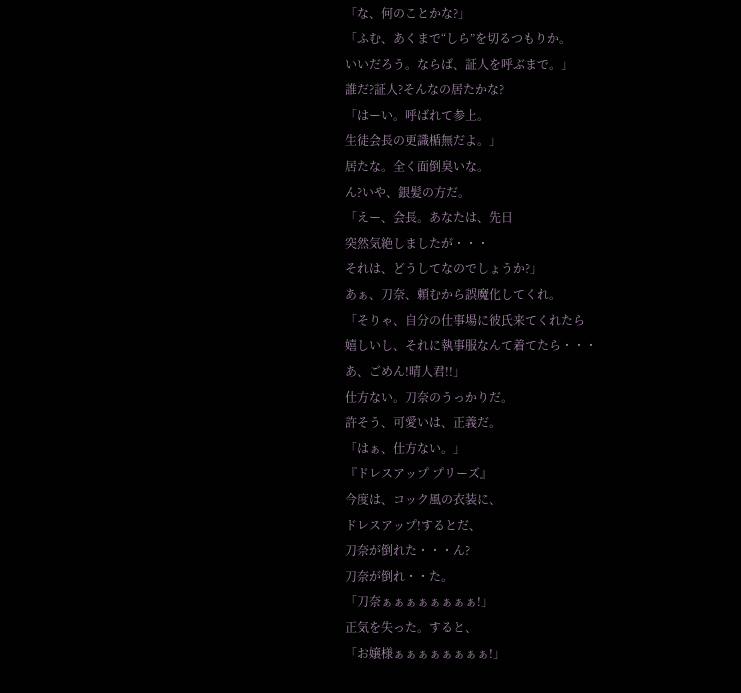「な、何のことかな?」
「ふむ、あくまで“しら”を切るつもりか。
いいだろう。ならば、証人を呼ぶまで。」
誰だ?証人?そんなの居たかな?
「はーい。呼ばれて参上。
生徒会長の更識楯無だよ。」
居たな。全く面倒臭いな。
ん?いや、銀髪の方だ。
「えー、会長。あなたは、先日
突然気絶しましたが・・・
それは、どうしてなのでしょうか?」
あぁ、刀奈、頼むから誤魔化してくれ。
「そりゃ、自分の仕事場に彼氏来てくれたら
嬉しいし、それに執事服なんて着てたら・・・
あ、ごめん!晴人君!!」
仕方ない。刀奈のうっかりだ。
許そう、可愛いは、正義だ。
「はぁ、仕方ない。」
『ドレスアップ プリーズ』
今度は、コック風の衣装に、
ドレスアップ!するとだ、
刀奈が倒れた・・・ん?
刀奈が倒れ・・た。
「刀奈ぁぁぁぁぁぁぁぁ!」
正気を失った。すると、
「お嬢様ぁぁぁぁぁぁぁぁ!」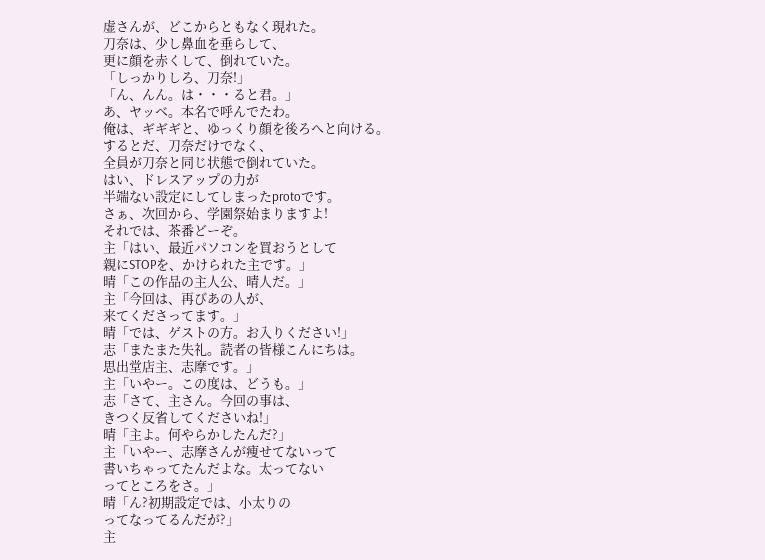虚さんが、どこからともなく現れた。
刀奈は、少し鼻血を垂らして、
更に顔を赤くして、倒れていた。
「しっかりしろ、刀奈!」
「ん、んん。は・・・ると君。」
あ、ヤッベ。本名で呼んでたわ。
俺は、ギギギと、ゆっくり顔を後ろへと向ける。
するとだ、刀奈だけでなく、
全員が刀奈と同じ状態で倒れていた。
はい、ドレスアップの力が
半端ない設定にしてしまったprotoです。
さぁ、次回から、学園祭始まりますよ!
それでは、茶番どーぞ。
主「はい、最近パソコンを買おうとして
親にSTOPを、かけられた主です。」
晴「この作品の主人公、晴人だ。」
主「今回は、再びあの人が、
来てくださってます。」
晴「では、ゲストの方。お入りください!」
志「またまた失礼。読者の皆様こんにちは。
思出堂店主、志摩です。」
主「いやー。この度は、どうも。」
志「さて、主さん。今回の事は、
きつく反省してくださいね!」
晴「主よ。何やらかしたんだ?」
主「いやー、志摩さんが痩せてないって
書いちゃってたんだよな。太ってない
ってところをさ。」
晴「ん?初期設定では、小太りの
ってなってるんだが?」
主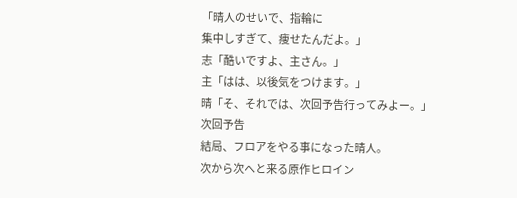「晴人のせいで、指輪に
集中しすぎて、痩せたんだよ。」
志「酷いですよ、主さん。」
主「はは、以後気をつけます。」
晴「そ、それでは、次回予告行ってみよー。」
次回予告
結局、フロアをやる事になった晴人。
次から次へと来る原作ヒロイン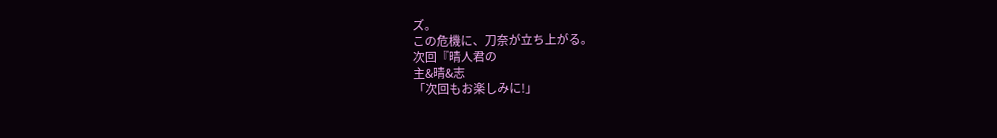ズ。
この危機に、刀奈が立ち上がる。
次回『晴人君の
主&晴&志
「次回もお楽しみに!」